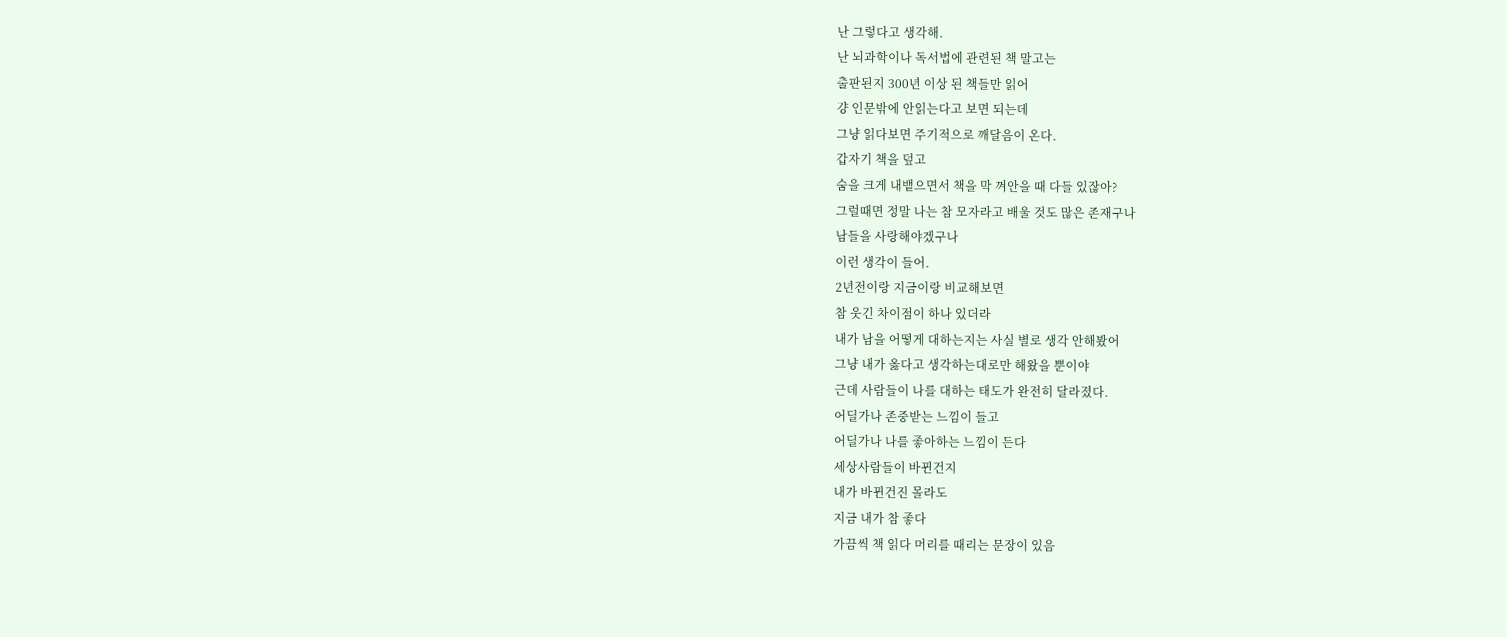난 그렇다고 생각해.
난 뇌과학이나 독서법에 관련된 책 말고는
출판된지 300년 이상 된 책들만 읽어
걍 인문밖에 안읽는다고 보면 되는데
그냥 읽다보면 주기적으로 깨달음이 온다.
갑자기 책을 덮고
숨을 크게 내뱉으면서 책을 막 껴안을 때 다들 있잖아?
그럴때면 정말 나는 참 모자라고 배울 것도 많은 존재구나
남들을 사랑해야겠구나
이런 생각이 들어.
2년전이랑 지금이랑 비교해보면
참 웃긴 차이점이 하나 있더라
내가 남을 어떻게 대하는지는 사실 별로 생각 안해봤어
그냥 내가 옳다고 생각하는대로만 해왔을 뿐이야
근데 사람들이 나를 대하는 태도가 완전히 달라졌다.
어딜가나 존중받는 느낌이 들고
어딜가나 나를 좋아하는 느낌이 든다
세상사람들이 바뀐건지
내가 바뀐건진 몰라도
지금 내가 참 좋다
가끔씩 책 읽다 머리를 때리는 문장이 있음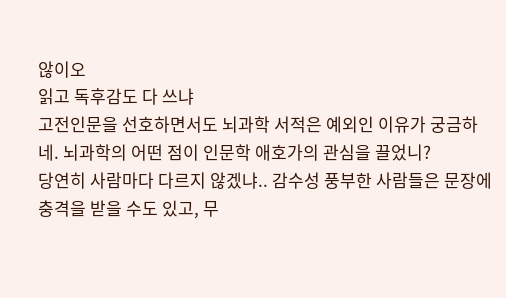않이오
읽고 독후감도 다 쓰냐
고전인문을 선호하면서도 뇌과학 서적은 예외인 이유가 궁금하네. 뇌과학의 어떤 점이 인문학 애호가의 관심을 끌었니?
당연히 사람마다 다르지 않겠냐.. 감수성 풍부한 사람들은 문장에 충격을 받을 수도 있고, 무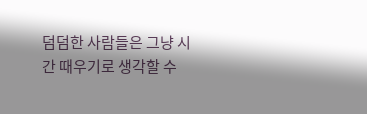덤덤한 사람들은 그냥 시간 때우기로 생각할 수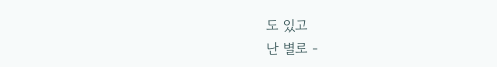도 있고
난 별로 -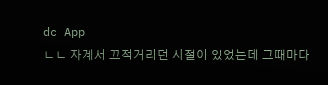dc App
ㄴㄴ 자계서 끄적거리던 시절이 있었는데 그때마다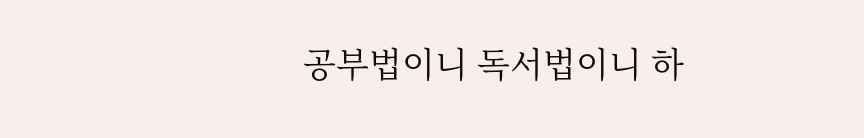공부법이니 독서법이니 하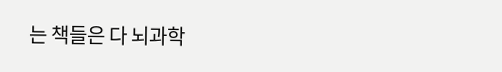는 책들은 다 뇌과학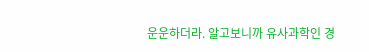운운하더라. 알고보니까 유사과학인 경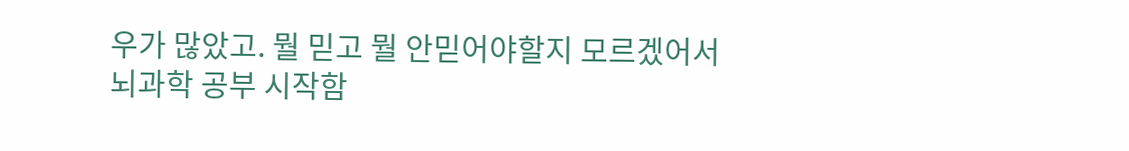우가 많았고. 뭘 믿고 뭘 안믿어야할지 모르겠어서 뇌과학 공부 시작함